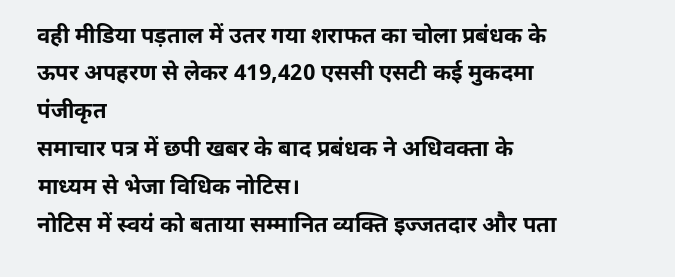वही मीडिया पड़ताल में उतर गया शराफत का चोला प्रबंधक के ऊपर अपहरण से लेकर 419,420 एससी एसटी कई मुकदमा पंजीकृत
समाचार पत्र में छपी खबर के बाद प्रबंधक ने अधिवक्ता के माध्यम से भेजा विधिक नोटिस।
नोटिस में स्वयं को बताया सम्मानित व्यक्ति इज्जतदार और पता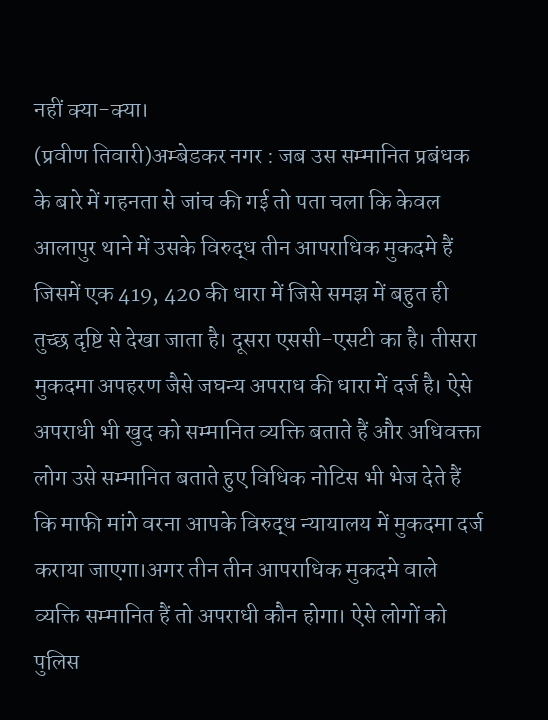नहीं क्या-क्या।
(प्रवीण तिवारी)अम्बेडकर नगर : जब उस सम्मानित प्रबंधक के बारे में गहनता से जांच की गई तो पता चला कि केवल आलापुर थाने में उसके विरुद्ध तीन आपराधिक मुकदमे हैं जिसमें एक 419, 420 की धारा में जिसे समझ में बहुत ही तुच्छ दृष्टि से देखा जाता है। दूसरा एससी-एसटी का है। तीसरा मुकदमा अपहरण जैसे जघन्य अपराध की धारा में दर्ज है। ऐसे अपराधी भी खुद को सम्मानित व्यक्ति बताते हैं और अधिवक्ता लोग उसे सम्मानित बताते हुए विधिक नोटिस भी भेज देते हैं कि माफी मांगे वरना आपके विरुद्ध न्यायालय में मुकदमा दर्ज कराया जाएगा।अगर तीन तीन आपराधिक मुकदमे वाले व्यक्ति सम्मानित हैं तो अपराधी कौन होगा। ऐसे लोगों को पुलिस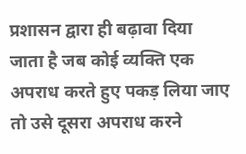प्रशासन द्वारा ही बढ़ावा दिया जाता है जब कोई व्यक्ति एक अपराध करते हुए पकड़ लिया जाए तो उसे दूसरा अपराध करने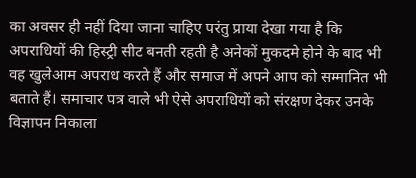का अवसर ही नहीं दिया जाना चाहिए परंतु प्राया देखा गया है कि अपराधियों की हिस्ट्री सीट बनती रहती है अनेकों मुकदमे होने के बाद भी वह खुलेआम अपराध करते हैं और समाज में अपने आप को सम्मानित भी बताते हैं। समाचार पत्र वाले भी ऐसे अपराधियों को संरक्षण देकर उनके विज्ञापन निकाला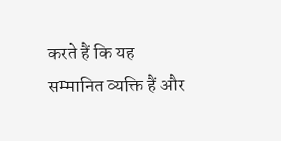करते हैं कि यह सम्मानित व्यक्ति हैं और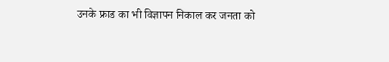उनके फ्राड का भी विज्ञापन निकाल कर जनता को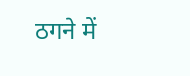ठगने में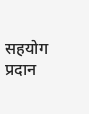सहयोग प्रदान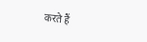करते हैं